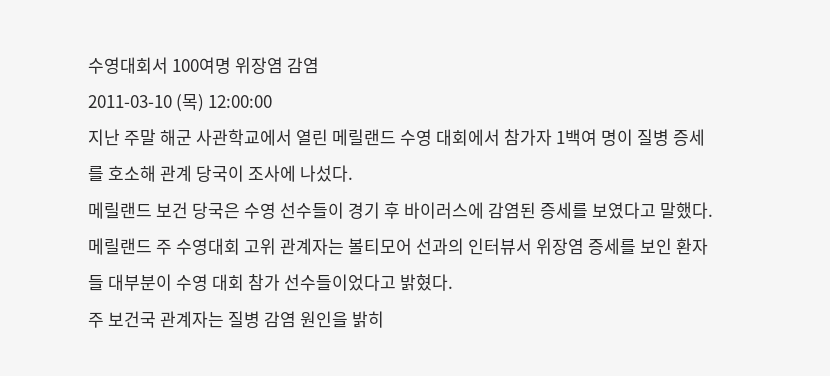수영대회서 100여명 위장염 감염
2011-03-10 (목) 12:00:00
지난 주말 해군 사관학교에서 열린 메릴랜드 수영 대회에서 참가자 1백여 명이 질병 증세를 호소해 관계 당국이 조사에 나섰다.
메릴랜드 보건 당국은 수영 선수들이 경기 후 바이러스에 감염된 증세를 보였다고 말했다.
메릴랜드 주 수영대회 고위 관계자는 볼티모어 선과의 인터뷰서 위장염 증세를 보인 환자들 대부분이 수영 대회 참가 선수들이었다고 밝혔다.
주 보건국 관계자는 질병 감염 원인을 밝히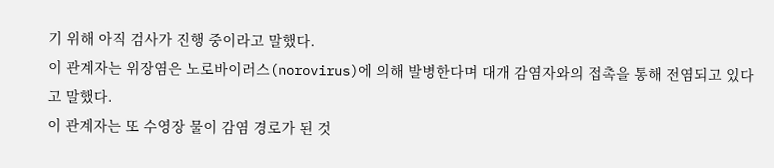기 위해 아직 검사가 진행 중이라고 말했다.
이 관계자는 위장염은 노로바이러스(norovirus)에 의해 발병한다며 대개 감염자와의 접촉을 통해 전염되고 있다고 말했다.
이 관계자는 또 수영장 물이 감염 경로가 된 것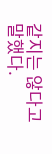같지는 않다고 말했다.